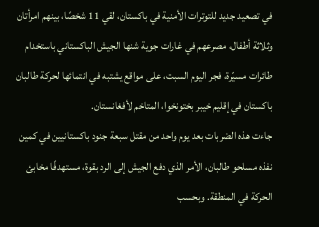في تصعيد جديد للتوترات الأمنية في باكستان، لقي 11 شخصًا، بينهم امرأتان وثلاثة أطفال، مصرعهم في غارات جوية شنها الجيش الباكستاني باستخدام طائرات مسيّرة، فجر اليوم السبت، على مواقع يشتبه في انتمائها لحركة طالبان باكستان في إقليم خيبر بختونخوا، المتاخم لأفغانستان.
جاءت هذه الضربات بعد يوم واحد من مقتل سبعة جنود باكستانيين في كمين نفذه مسلحو طالبان، الأمر الذي دفع الجيش إلى الرد بقوة، مستهدفًا مخابئ الحركة في المنطقة. وبحسب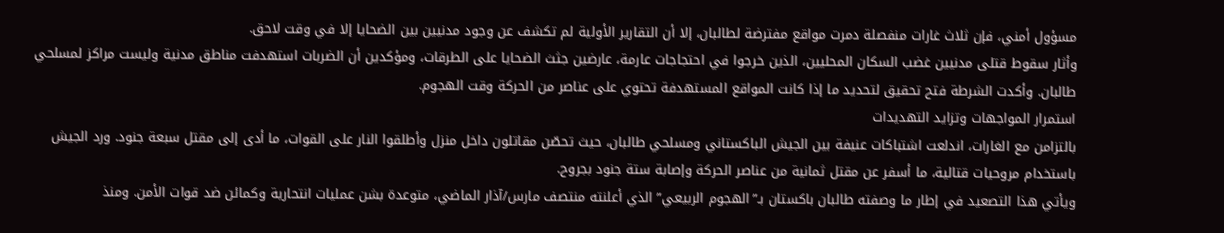مسؤول أمني، فإن ثلاث غارات منفصلة دمرت مواقع مفترضة لطالبان، إلا أن التقارير الأولية لم تكشف عن وجود مدنيين بين الضحايا إلا في وقت لاحق.
وأثار سقوط قتلى مدنيين غضب السكان المحليين، الذين خرجوا في احتجاجات عارمة، عارضين جثث الضحايا على الطرقات، ومؤكدين أن الضربات استهدفت مناطق مدنية وليست مراكز لمسلحي طالبان. وأكدت الشرطة فتح تحقيق لتحديد ما إذا كانت المواقع المستهدفة تحتوي على عناصر من الحركة وقت الهجوم.
استمرار المواجهات وتزايد التهديدات
بالتزامن مع الغارات، اندلعت اشتباكات عنيفة بين الجيش الباكستاني ومسلحي طالبان، حيث تحصّن مقاتلون داخل منزل وأطلقوا النار على القوات، ما أدى إلى مقتل سبعة جنود. ورد الجيش باستخدام مروحيات قتالية، ما أسفر عن مقتل ثمانية من عناصر الحركة وإصابة ستة جنود بجروح.
ويأتي هذا التصعيد في إطار ما وصفته طالبان باكستان بـ”الهجوم الربيعي” الذي أعلنته منتصف مارس/آذار الماضي، متوعدة بشن عمليات انتحارية وكمائن ضد قوات الأمن. ومنذ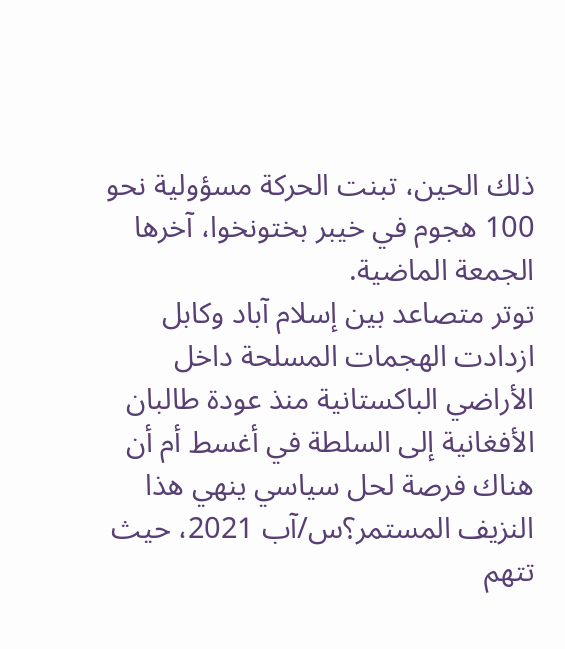ذلك الحين، تبنت الحركة مسؤولية نحو 100 هجوم في خيبر بختونخوا، آخرها الجمعة الماضية.
توتر متصاعد بين إسلام آباد وكابل
ازدادت الهجمات المسلحة داخل الأراضي الباكستانية منذ عودة طالبان الأفغانية إلى السلطة في أغسط أم أن هناك فرصة لحل سياسي ينهي هذا النزيف المستمر؟س/آب 2021، حيث تتهم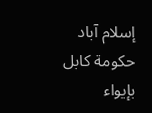إسلام آباد حكومة كابل بإيواء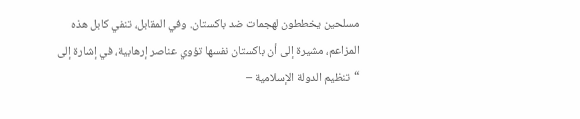مسلحين يخططون لهجمات ضد باكستان. وفي المقابل، تنفي كابل هذه المزاعم، مشيرة إلى أن باكستان نفسها تؤوي عناصر إرهابية، في إشارة إلى “تنظيم الدولة الإسلامية –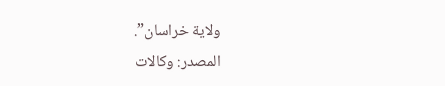ولاية خراسان”.
المصدر: وكالات